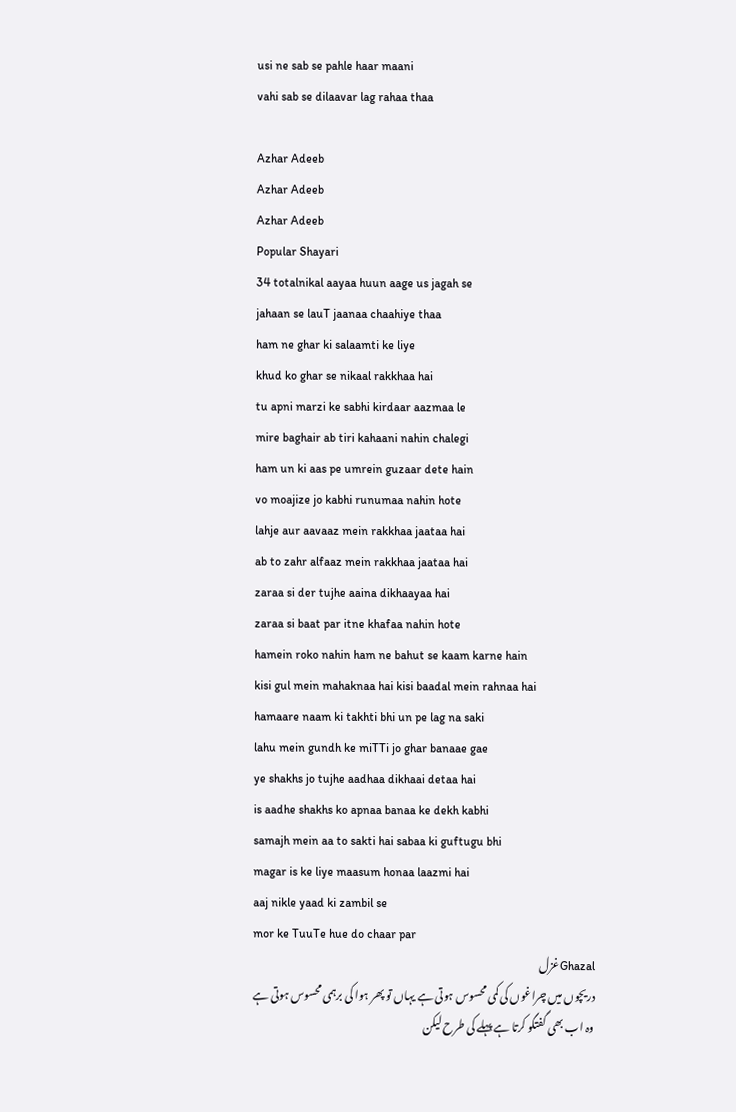usi ne sab se pahle haar maani
vahi sab se dilaavar lag rahaa thaa

Azhar Adeeb
Azhar Adeeb
Azhar Adeeb
Popular Shayari
34 totalnikal aayaa huun aage us jagah se
jahaan se lauT jaanaa chaahiye thaa
ham ne ghar ki salaamti ke liye
khud ko ghar se nikaal rakkhaa hai
tu apni marzi ke sabhi kirdaar aazmaa le
mire baghair ab tiri kahaani nahin chalegi
ham un ki aas pe umrein guzaar dete hain
vo moajize jo kabhi runumaa nahin hote
lahje aur aavaaz mein rakkhaa jaataa hai
ab to zahr alfaaz mein rakkhaa jaataa hai
zaraa si der tujhe aaina dikhaayaa hai
zaraa si baat par itne khafaa nahin hote
hamein roko nahin ham ne bahut se kaam karne hain
kisi gul mein mahaknaa hai kisi baadal mein rahnaa hai
hamaare naam ki takhti bhi un pe lag na saki
lahu mein gundh ke miTTi jo ghar banaae gae
ye shakhs jo tujhe aadhaa dikhaai detaa hai
is aadhe shakhs ko apnaa banaa ke dekh kabhi
samajh mein aa to sakti hai sabaa ki guftugu bhi
magar is ke liye maasum honaa laazmi hai
aaj nikle yaad ki zambil se
mor ke TuuTe hue do chaar par
Ghazalغزل
دریچوں میں چراغوں کی کمی محسوس ہوتی ہے یہاں تو پھر ہوا کی برہمی محسوس ہوتی ہے وہ اب بھی گفتگو کرتا ہے پہلے کی طرح لیکن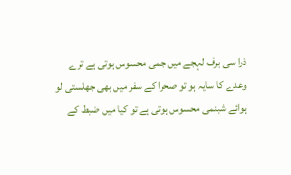ذرا سی برف لہجے میں جمی محسوس ہوتی ہے ترے وعدے کا سایہ ہو تو صحرا کے سفر میں بھی جھلستی لو ہوائے شبنمی محسوس ہوتی ہے تو کیا میں ضبط کے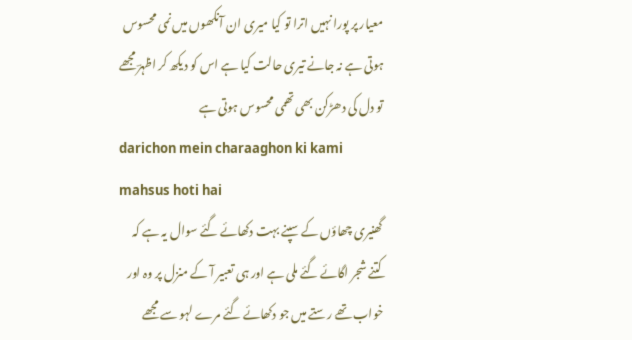معیار پر پورا نہیں اترا تو کیا میری ان آنکھوں میں نمی محسوس ہوتی ہے نہ جانے تیری حالت کیا ہے اس کو دیکھ کر اظہرؔ مجھے تو دل کی دھڑکن بھی تھمی محسوس ہوتی ہے
darichon mein charaaghon ki kami mahsus hoti hai
گھنیری چھاؤں کے سپنے بہت دکھائے گئے سوال یہ ہے کہ کتنے شجر اگائے گئے ملی ہے اور ہی تعبیر آ کے منزل پر وہ اور خواب تھے رستے میں جو دکھائے گئے مرے لہو سے مجھے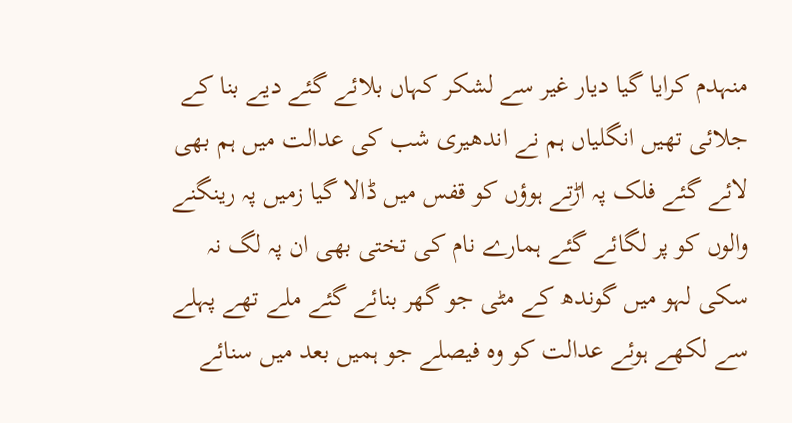منہدم کرایا گیا دیار غیر سے لشکر کہاں بلائے گئے دیے بنا کے جلائی تھیں انگلیاں ہم نے اندھیری شب کی عدالت میں ہم بھی لائے گئے فلک پہ اڑتے ہوؤں کو قفس میں ڈالا گیا زمیں پہ رینگنے والوں کو پر لگائے گئے ہمارے نام کی تختی بھی ان پہ لگ نہ سکی لہو میں گوندھ کے مٹی جو گھر بنائے گئے ملے تھے پہلے سے لکھے ہوئے عدالت کو وہ فیصلے جو ہمیں بعد میں سنائے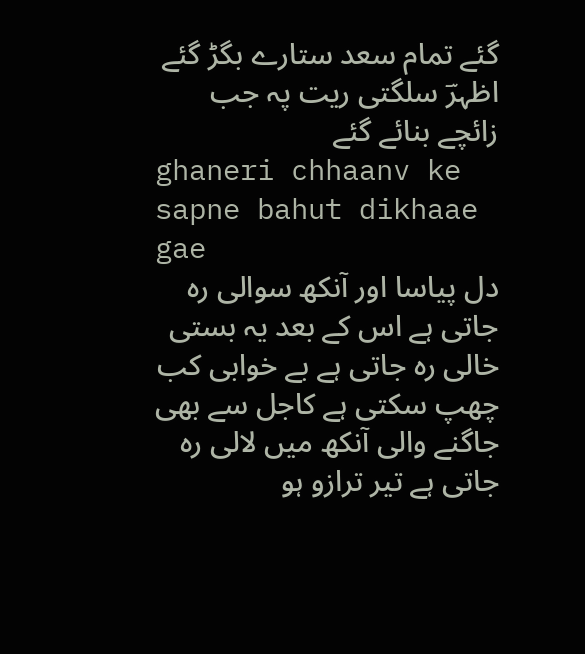گئے تمام سعد ستارے بگڑ گئے اظہرؔ سلگتی ریت پہ جب زائچے بنائے گئے
ghaneri chhaanv ke sapne bahut dikhaae gae
دل پیاسا اور آنکھ سوالی رہ جاتی ہے اس کے بعد یہ بستی خالی رہ جاتی ہے بے خوابی کب چھپ سکتی ہے کاجل سے بھی جاگنے والی آنکھ میں لالی رہ جاتی ہے تیر ترازو ہو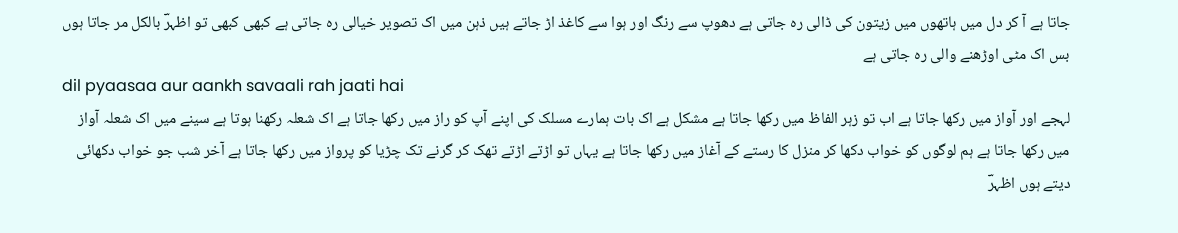جاتا ہے آ کر دل میں ہاتھوں میں زیتون کی ڈالی رہ جاتی ہے دھوپ سے رنگ اور ہوا سے کاغذ اڑ جاتے ہیں ذہن میں اک تصویر خیالی رہ جاتی ہے کبھی کبھی تو اظہرؔ بالکل مر جاتا ہوں بس اک مٹی اوڑھنے والی رہ جاتی ہے
dil pyaasaa aur aankh savaali rah jaati hai
لہجے اور آواز میں رکھا جاتا ہے اب تو زہر الفاظ میں رکھا جاتا ہے مشکل ہے اک بات ہمارے مسلک کی اپنے آپ کو راز میں رکھا جاتا ہے اک شعلہ رکھنا ہوتا ہے سینے میں اک شعلہ آواز میں رکھا جاتا ہے ہم لوگوں کو خواب دکھا کر منزل کا رستے کے آغاز میں رکھا جاتا ہے یہاں تو اڑتے اڑتے تھک کر گرنے تک چڑیا کو پرواز میں رکھا جاتا ہے آخر شب جو خواب دکھائی دیتے ہوں اظہرؔ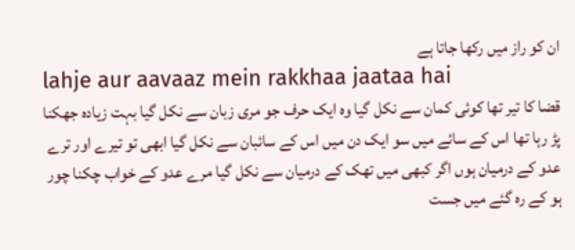ان کو راز میں رکھا جاتا ہے
lahje aur aavaaz mein rakkhaa jaataa hai
قضا کا تیر تھا کوئی کمان سے نکل گیا وہ ایک حرف جو مری زبان سے نکل گیا بہت زیادہ جھکنا پڑ رہا تھا اس کے سائے میں سو ایک دن میں اس کے سائبان سے نکل گیا ابھی تو تیرے اور ترے عدو کے درمیان ہوں اگر کبھی میں تھک کے درمیان سے نکل گیا مرے عدو کے خواب چکنا چور ہو کے رہ گئے میں جست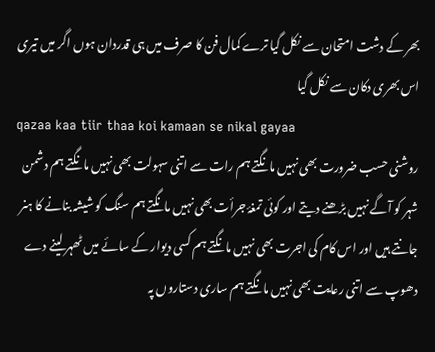بھر کے دشت امتحان سے نکل گیا ترے کمال فن کا صرف میں ہی قدردان ہوں اگر میں تیری اس بھری دکان سے نکل گیا
qazaa kaa tiir thaa koi kamaan se nikal gayaa
روشنی حسب ضرورت بھی نہیں مانگتے ہم رات سے اتنی سہولت بھی نہیں مانگتے ہم دشمن شہر کو آگے نہیں بڑھنے دیتے اور کوئی تمغۂ جرأت بھی نہیں مانگتے ہم سنگ کو شیشہ بنانے کا ہنر جانتے ہیں اور اس کام کی اجرت بھی نہیں مانگتے ہم کسی دیوار کے سائے میں ٹھہر لینے دے دھوپ سے اتنی رعایت بھی نہیں مانگتے ہم ساری دستاروں پہ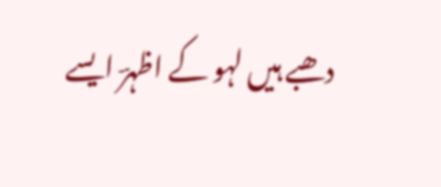دھبے ہیں لہو کے اظہرؔ ایسے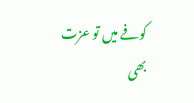کوفے میں تو عزت بھی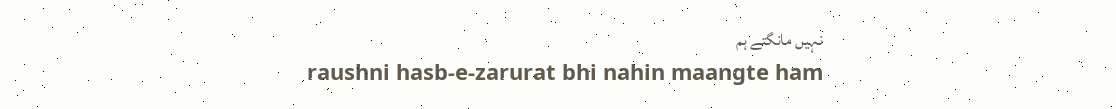نہیں مانگتے ہم
raushni hasb-e-zarurat bhi nahin maangte ham